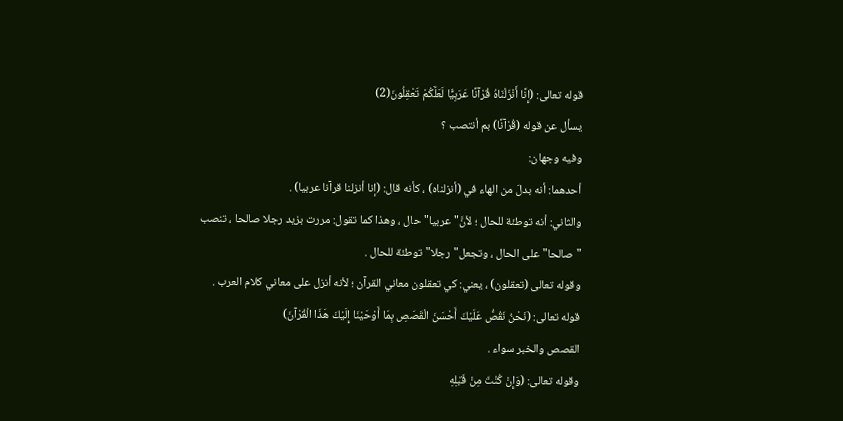قوله تعالى: (إِنَّا أَنْزَلْنَاهُ قُرْآنًا عَرَبِيًّا لَعَلَّكُمْ تَعْقِلُونَ(2)
يسأل عن قوله (قُرْآنًا) بم أنتصب ؟
وفيه وجهان:
أحدهما: أنه بدلَ من الهاء في (أنزلناه) ، كأنه قال: (إنا أنزلنا قرآنا عربيا) .
والثاني: أنه توطئة للحال ؛ لأنَّ"عربيا"حال ، وهذا كما تقول: مررت بزيد رجلا صالحا ، تنصب
"صالحا"على الحال ، وتجعل"رجلا"توطئة للحال .
وقوله تعالى (تعقلون) ، يعني: كي تعقلون معاني القرآن ؛ لأنه أنزل على معاني كلام العرب .
قوله تعالى: (نَحْنُ نَقُصُّ عَلَيْكَ أَحْسَنَ الْقَصَصِ بِمَا أَوْحَيْنَا إِلَيْكَ هَذَا الْقُرْآنَ)
القصص والخبر سواء .
وقوله تعالى: (وَإِنْ كُنْتَ مِنْ قَبْلِهِ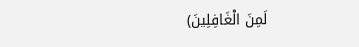لَمِنَ الْغَافِلِينَ)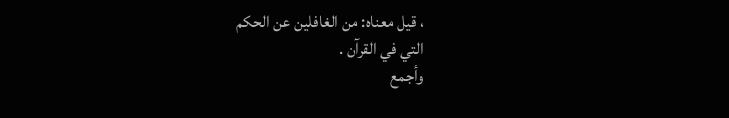، قيل معناه: من الغافلين عن الحكم
التي في القرآن .
وأجمع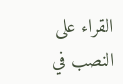القراء على النصب في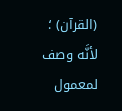(القرآن) ؛ لأنَّه وصف لمعمول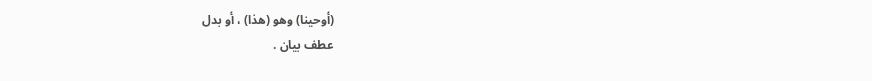(أوحينا) وهو (هذا) ، أو بدل
عطف بيان .